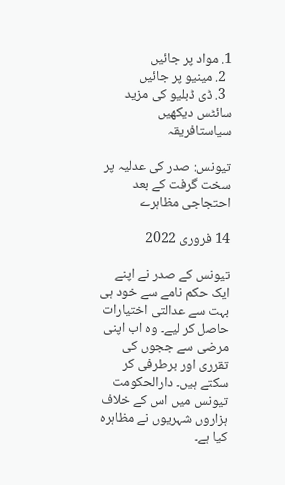1. مواد پر جائیں
  2. مینیو پر جائیں
  3. ڈی ڈبلیو کی مزید سائٹس دیکھیں
سیاستافریقہ

تیونس: صدر کی عدلیہ پر سخت گرفت کے بعد احتجاجی مظاہرے

14 فروری 2022

تیونس کے صدر نے اپنے ایک حکم نامے سے خود ہی بہت سے عدالتی اختیارات حاصل کر لیے۔ وہ اب اپنی مرضی سے ججوں کی تقرری اور برطرفی کر سکتے ہیں۔ دارالحکومت تیونس میں اس کے خلاف ہزاروں شہریوں نے مظاہرہ کیا ہے۔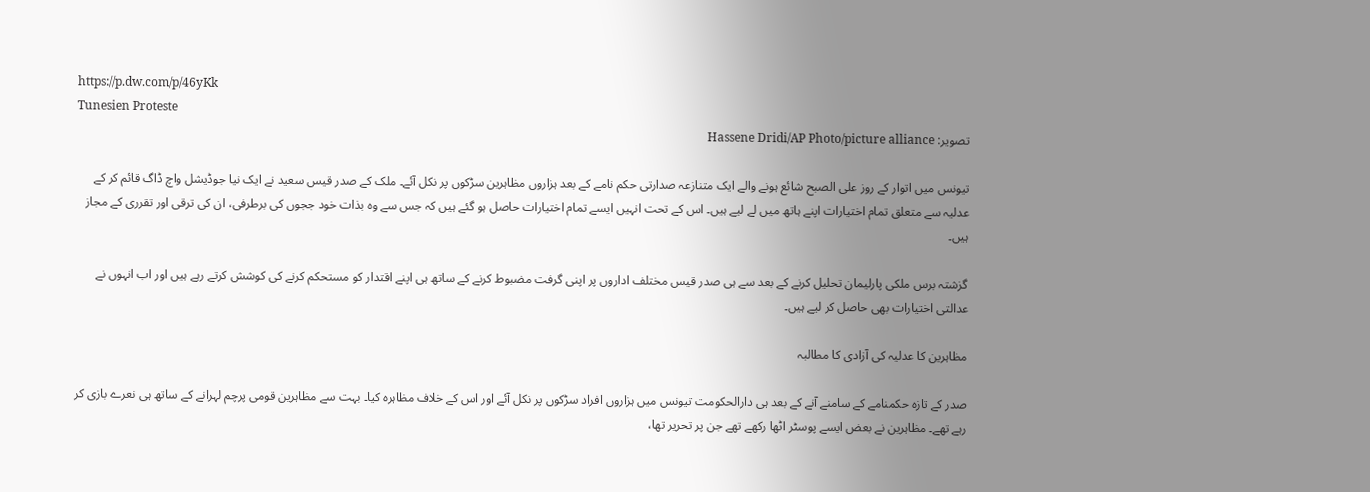https://p.dw.com/p/46yKk
Tunesien Proteste
تصویر: Hassene Dridi/AP Photo/picture alliance

تیونس میں اتوار کے روز علی الصبح شائع ہونے والے ایک متنازعہ صدارتی حکم نامے کے بعد ہزاروں مظاہرین سڑکوں پر نکل آئے۔ ملک کے صدر قیس سعید نے ایک نیا جوڈیشل واچ ڈاگ قائم کر کے عدلیہ سے متعلق تمام اختیارات اپنے ہاتھ میں لے لیے ہیں۔ اس کے تحت انہیں ایسے تمام اختیارات حاصل ہو گئے ہیں کہ جس سے وہ بذات خود ججوں کی برطرفی، ان کی ترقی اور تقرری کے مجاز ہیں۔

گزشتہ برس ملکی پارلیمان تحلیل کرنے کے بعد سے ہی صدر قیس مختلف اداروں پر اپنی گرفت مضبوط کرنے کے ساتھ ہی اپنے اقتدار کو مستحکم کرنے کی کوشش کرتے رہے ہیں اور اب انہوں نے عدالتی اختیارات بھی حاصل کر لیے ہیں۔

مظاہرین کا عدلیہ کی آزادی کا مطالبہ

صدر کے تازہ حکمنامے کے سامنے آنے کے بعد ہی دارالحکومت تیونس میں ہزاروں افراد سڑکوں پر نکل آئے اور اس کے خلاف مظاہرہ کیا۔ بہت سے مظاہرین قومی پرچم لہرانے کے ساتھ ہی نعرے بازی کر رہے تھے۔ مظاہرین نے بعض ایسے پوسٹر اٹھا رکھے تھے جن پر تحریر تھا،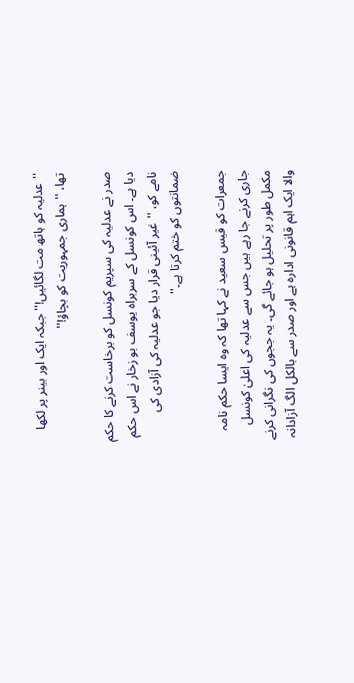''عدلیہ کو ہاتھ مت لگائیں!'' جبکہ ایک اور بینر پر لکھا تھا، ''ہماری جمہوریت کو بچاؤ!''

صدر نے عدلیہ کی سپریم کونسل کو برخاست کرنے کا حکم دیا ہے۔ اس کونسل کے سربراہ یوسف بو زخار نے اس حکم نامے کو، ''غیر آئینی قرار دیا جو عدلیہ کی آزادی کی ضمانتوں کو ختم کرتا ہے۔''

جمعرات کو قیس سعید نے کہا تھا کہ وہ ایسا حکم نامہ جاری کرنے جا رہے ہیں جس سے عدلیہ کی اعلیٰ کونسل مکمل طور پر تحلیل ہو جائے گی۔ یہ ججوں کی نگرانی کرنے والا ایک اہم قانونی ادارہ ہے اور صدر سے بالکل الگ آزادانہ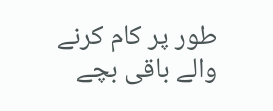طور پر کام کرنے والے باقی بچے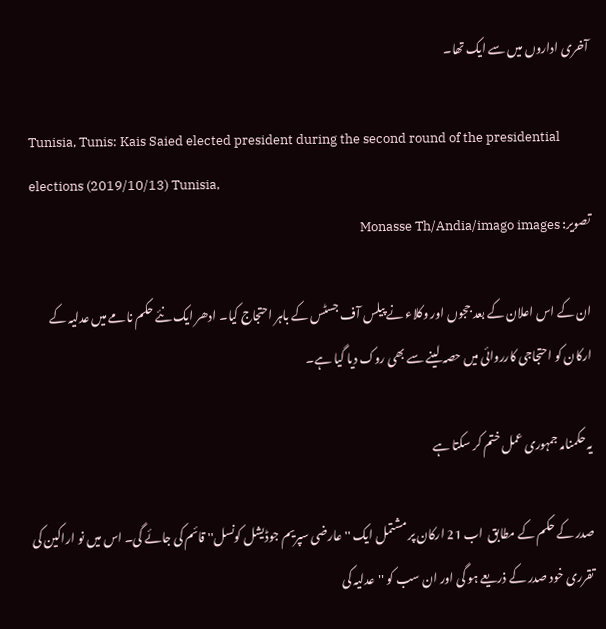آخری اداروں میں سے ایک تھا۔

Tunisia, Tunis: Kais Saied elected president during the second round of the presidential elections (2019/10/13) Tunisia,
تصویر: Monasse Th/Andia/imago images

ان کے اس اعلان کے بعد ججوں اور وکلاء نے پیلس آف جسٹس کے باہر احتجاج کیا۔ ادھر ایک نئے حکم نامے میں عدلیہ کے ارکان کو احتجاجی کارروائی میں حصہ لینے سے بھی روک دیا گیا ہے۔

یہ حکمنامہ جمہوری عمل ختم کر سکتا ہے

صدر کے حکم کے مطابق  اب 21 ارکان پر مشتمل ایک ''عارضی سپریم جوڈیشل کونسل'' قائم کی جائے گی۔ اس میں نو اراکین کی تقرری خود صدر کے ذریعے ہو گی اور ان سب کو ''عدلیہ کی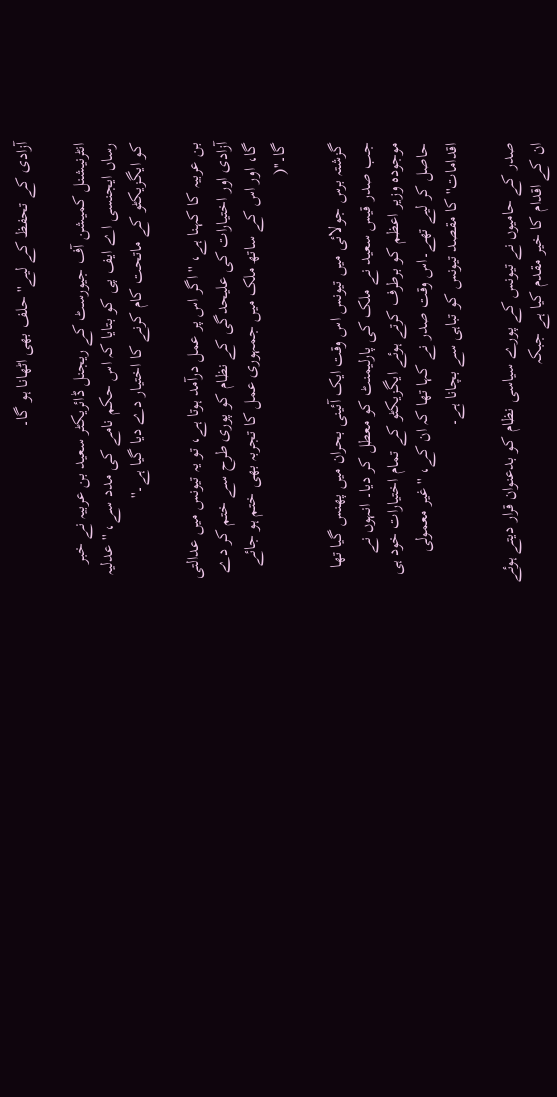آزادی کے تحفظ کے لیے'' حلف بھی اٹھانا ہو گا۔

انٹرنیشنل کمیشن آف جیورسٹ کے ریجنل ڈائریکٹر سعید بن عربیہ نے خبر رساں ایجنسی اے ایف پی کو بتایا کہ اس حکم نامے کی مدد سے، ''عدلیہ کو ایگزیکٹو کے ماتحت کام کرنے کا اختیار دے دیا گیا ہے۔''

بن عربیہ کا کہنا ہے، ''اگر اس پر عمل درآمد ہوتا ہے، تو یہ تیونس میں عدالتی آزادی اور اختیارات کی علیحدگی کے نظام کو پوری طرح سے ختم کر دے گا، اور اس کے ساتھ ملک میں جمہوری عمل کا تجربہ بھی ختم ہو جائے گا۔''(

گزشتہ برس جولائی میں تیونس اس وقت ایک آئینی بحران میں پھنس گیا تھا جب صدر قیس سعید نے ملک کی پارلیمنٹ کو معطل کر دیا۔ انہوں نے موجودہ وزیر اعظم کو برطرف کرتے ہوئے ایگزیکٹو کے تمام اختیارات خود ہی حاصل کر لیے تھے۔اس وقت صدر نے کہا تھا کہ ان کے، ''غیر معمولی اقدامات'' کا مقصد تیونس کو تباہی سے بچانا ہے۔

صدر کے حامیوں نے تیونس کے پورے سیاسی نظام کو بدعنوان قرار دیتے ہوئے ان کے اقدام کا خیر مقدم کیا ہے جبکہ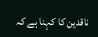ناقدین کا کہنا ہے کہ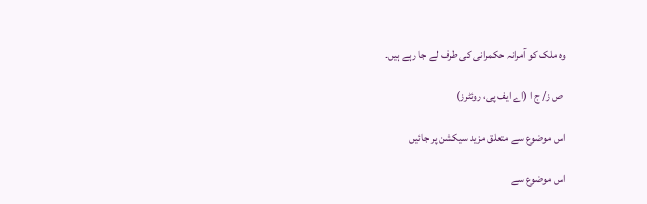وہ ملک کو آمرانہ حکمرانی کی طرف لے جا رہے ہیں۔

 ص ز/ ج ا (اے ایف پی، روئٹرز)

اس موضوع سے متعلق مزید سیکشن پر جائیں

اس موضوع سے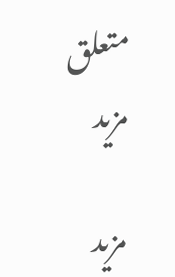متعلق مزید

مزید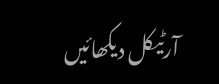آرٹیکل دیکھائیں